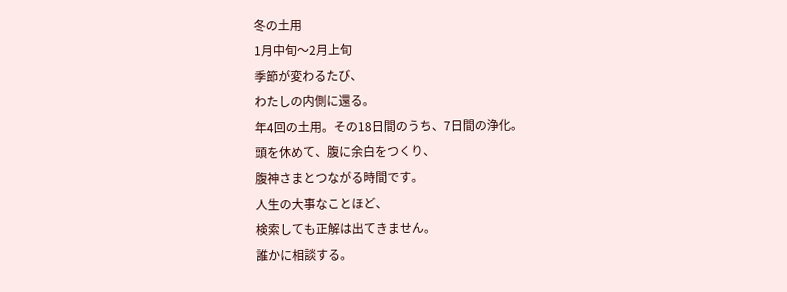冬の土用
1月中旬〜2月上旬
季節が変わるたび、
わたしの内側に還る。
年4回の土用。その18日間のうち、7日間の浄化。
頭を休めて、腹に余白をつくり、
腹神さまとつながる時間です。
人生の大事なことほど、
検索しても正解は出てきません。
誰かに相談する。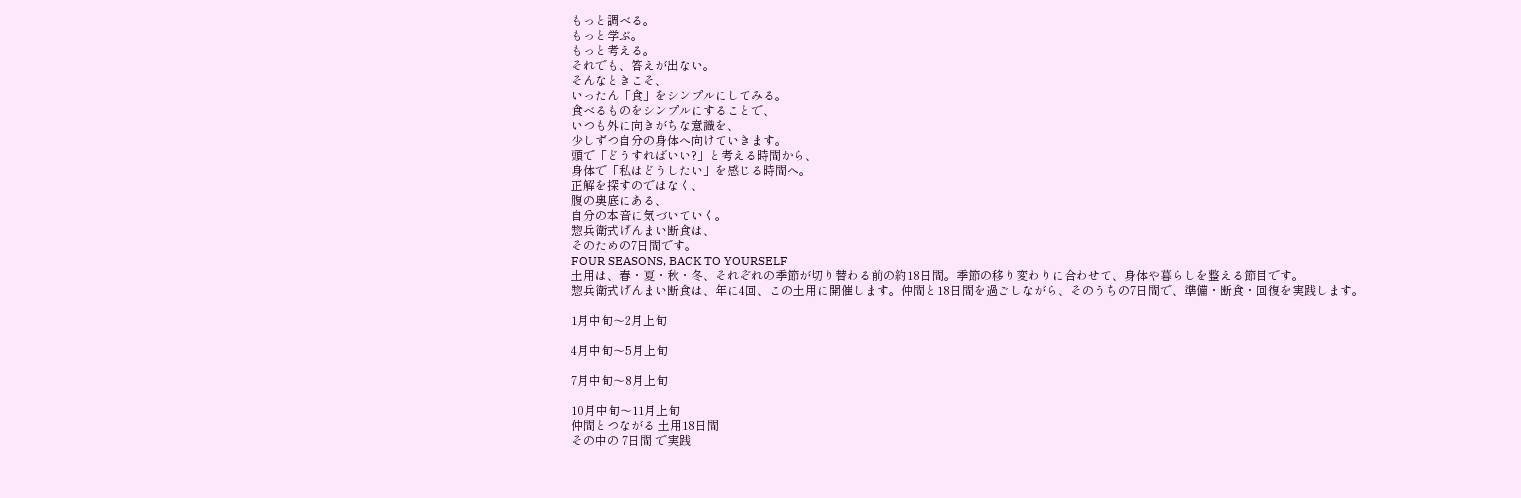もっと調べる。
もっと学ぶ。
もっと考える。
それでも、答えが出ない。
そんなときこそ、
いったん「食」をシンプルにしてみる。
食べるものをシンプルにすることで、
いつも外に向きがちな意識を、
少しずつ自分の身体へ向けていきます。
頭で「どうすればいい?」と考える時間から、
身体で「私はどうしたい」を感じる時間へ。
正解を探すのではなく、
腹の奥底にある、
自分の本音に気づいていく。
惣兵衛式げんまい断食は、
そのための7日間です。
FOUR SEASONS, BACK TO YOURSELF
土用は、春・夏・秋・冬、それぞれの季節が切り替わる前の約18日間。季節の移り変わりに合わせて、身体や暮らしを整える節目です。
惣兵衛式げんまい断食は、年に4回、この土用に開催します。仲間と18日間を過ごしながら、そのうちの7日間で、準備・断食・回復を実践します。

1月中旬〜2月上旬

4月中旬〜5月上旬

7月中旬〜8月上旬

10月中旬〜11月上旬
仲間とつながる 土用18日間
その中の 7日間 で実践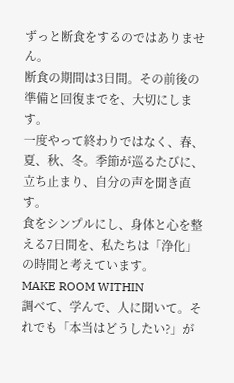ずっと断食をするのではありません。
断食の期間は3日間。その前後の準備と回復までを、大切にします。
一度やって終わりではなく、春、夏、秋、冬。季節が巡るたびに、立ち止まり、自分の声を聞き直す。
食をシンプルにし、身体と心を整える7日間を、私たちは「浄化」の時間と考えています。
MAKE ROOM WITHIN
調べて、学んで、人に聞いて。それでも「本当はどうしたい?」が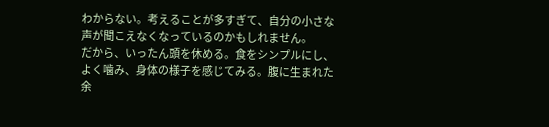わからない。考えることが多すぎて、自分の小さな声が聞こえなくなっているのかもしれません。
だから、いったん頭を休める。食をシンプルにし、よく噛み、身体の様子を感じてみる。腹に生まれた余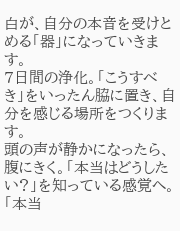白が、自分の本音を受けとめる「器」になっていきます。
7日間の浄化。「こうすべき」をいったん脇に置き、自分を感じる場所をつくります。
頭の声が静かになったら、腹にきく。「本当はどうしたい?」を知っている感覚へ。
「本当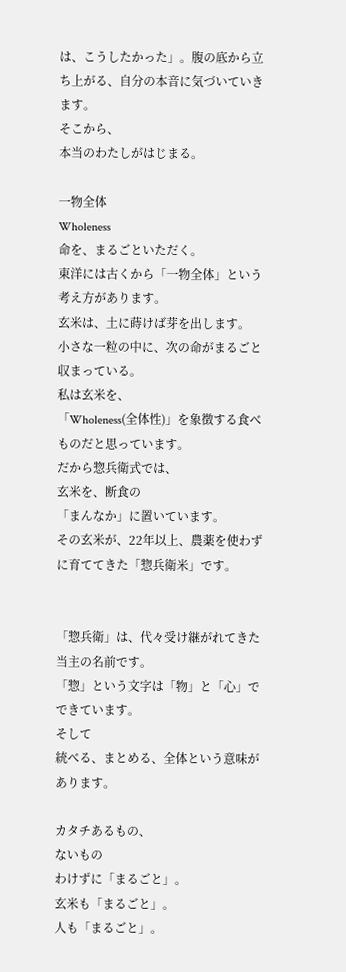は、こうしたかった」。腹の底から立ち上がる、自分の本音に気づいていきます。
そこから、
本当のわたしがはじまる。

一物全体
Wholeness
命を、まるごといただく。
東洋には古くから「一物全体」という考え方があります。
玄米は、土に蒔けば芽を出します。
小さな一粒の中に、次の命がまるごと収まっている。
私は玄米を、
「Wholeness(全体性)」を象徴する食べものだと思っています。
だから惣兵衛式では、
玄米を、断食の
「まんなか」に置いています。
その玄米が、22年以上、農薬を使わずに育ててきた「惣兵衛米」です。


「惣兵衛」は、代々受け継がれてきた当主の名前です。
「惣」という文字は「物」と「心」でできています。
そして
統べる、まとめる、全体という意味があります。

カタチあるもの、
ないもの
わけずに「まるごと」。
玄米も「まるごと」。
人も「まるごと」。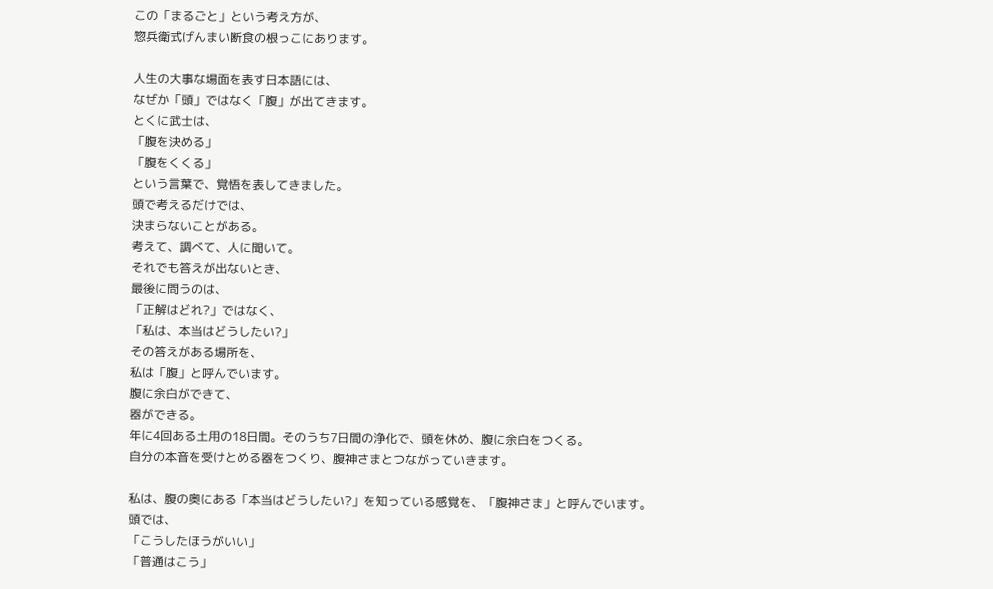この「まるごと」という考え方が、
惣兵衛式げんまい断食の根っこにあります。

人生の大事な場面を表す日本語には、
なぜか「頭」ではなく「腹」が出てきます。
とくに武士は、
「腹を決める」
「腹をくくる」
という言葉で、覚悟を表してきました。
頭で考えるだけでは、
決まらないことがある。
考えて、調べて、人に聞いて。
それでも答えが出ないとき、
最後に問うのは、
「正解はどれ?」ではなく、
「私は、本当はどうしたい?」
その答えがある場所を、
私は「腹」と呼んでいます。
腹に余白ができて、
器ができる。
年に4回ある土用の18日間。そのうち7日間の浄化で、頭を休め、腹に余白をつくる。
自分の本音を受けとめる器をつくり、腹神さまとつながっていきます。

私は、腹の奥にある「本当はどうしたい?」を知っている感覚を、「腹神さま」と呼んでいます。
頭では、
「こうしたほうがいい」
「普通はこう」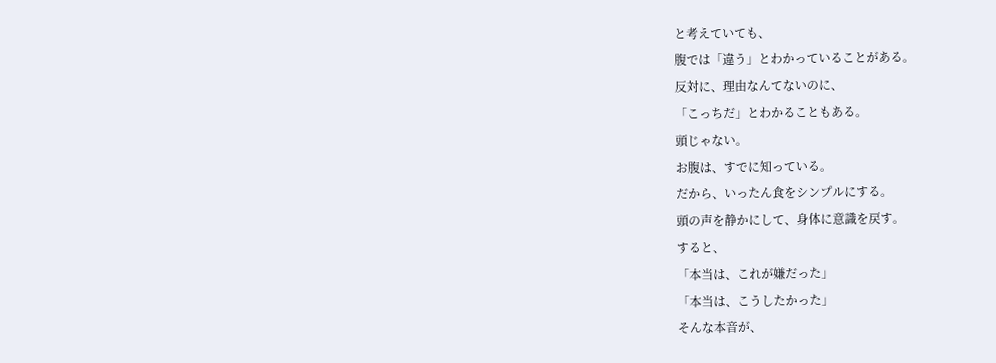と考えていても、
腹では「違う」とわかっていることがある。
反対に、理由なんてないのに、
「こっちだ」とわかることもある。
頭じゃない。
お腹は、すでに知っている。
だから、いったん食をシンプルにする。
頭の声を静かにして、身体に意識を戻す。
すると、
「本当は、これが嫌だった」
「本当は、こうしたかった」
そんな本音が、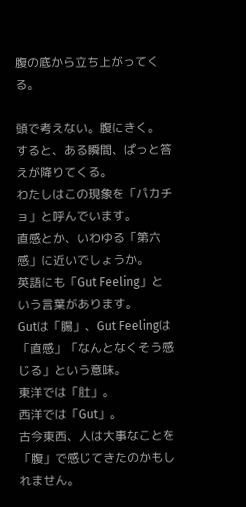腹の底から立ち上がってくる。

頭で考えない。腹にきく。
すると、ある瞬間、ぱっと答えが降りてくる。
わたしはこの現象を「パカチョ」と呼んでいます。
直感とか、いわゆる「第六感」に近いでしょうか。
英語にも「Gut Feeling」という言葉があります。
Gutは「腸」、Gut Feelingは「直感」「なんとなくそう感じる」という意味。
東洋では「肚」。
西洋では「Gut」。
古今東西、人は大事なことを「腹」で感じてきたのかもしれません。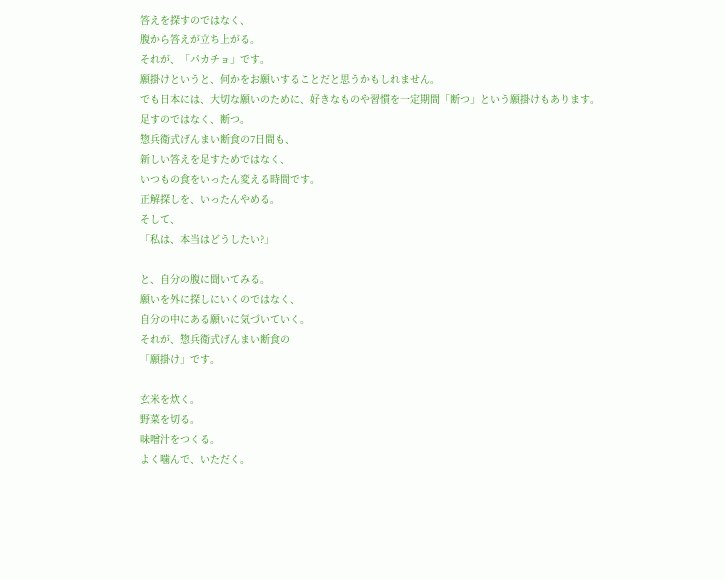答えを探すのではなく、
腹から答えが立ち上がる。
それが、「パカチョ」です。
願掛けというと、何かをお願いすることだと思うかもしれません。
でも日本には、大切な願いのために、好きなものや習慣を一定期間「断つ」という願掛けもあります。
足すのではなく、断つ。
惣兵衛式げんまい断食の7日間も、
新しい答えを足すためではなく、
いつもの食をいったん変える時間です。
正解探しを、いったんやめる。
そして、
「私は、本当はどうしたい?」

と、自分の腹に聞いてみる。
願いを外に探しにいくのではなく、
自分の中にある願いに気づいていく。
それが、惣兵衛式げんまい断食の
「願掛け」です。

玄米を炊く。
野菜を切る。
味噌汁をつくる。
よく噛んで、いただく。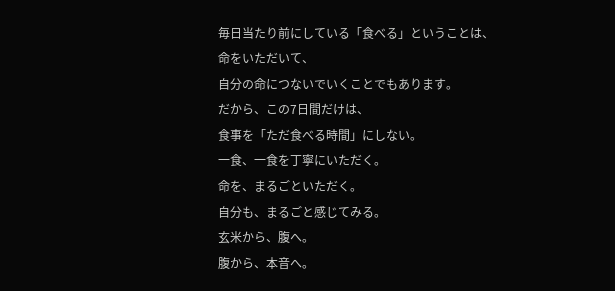毎日当たり前にしている「食べる」ということは、
命をいただいて、
自分の命につないでいくことでもあります。
だから、この7日間だけは、
食事を「ただ食べる時間」にしない。
一食、一食を丁寧にいただく。
命を、まるごといただく。
自分も、まるごと感じてみる。
玄米から、腹へ。
腹から、本音へ。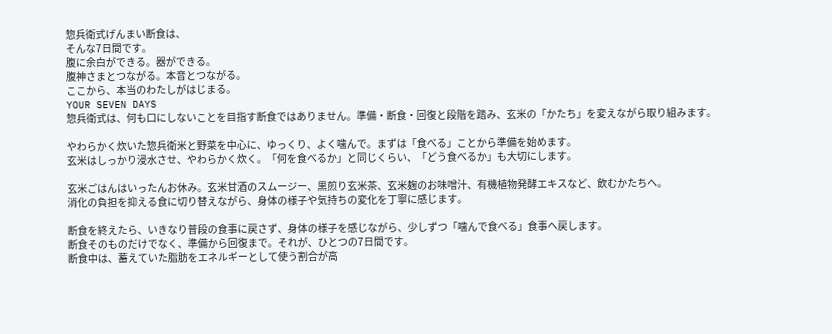惣兵衛式げんまい断食は、
そんな7日間です。
腹に余白ができる。器ができる。
腹神さまとつながる。本音とつながる。
ここから、本当のわたしがはじまる。
YOUR SEVEN DAYS
惣兵衛式は、何も口にしないことを目指す断食ではありません。準備・断食・回復と段階を踏み、玄米の「かたち」を変えながら取り組みます。

やわらかく炊いた惣兵衛米と野菜を中心に、ゆっくり、よく噛んで。まずは「食べる」ことから準備を始めます。
玄米はしっかり浸水させ、やわらかく炊く。「何を食べるか」と同じくらい、「どう食べるか」も大切にします。

玄米ごはんはいったんお休み。玄米甘酒のスムージー、黒煎り玄米茶、玄米麹のお味噌汁、有機植物発酵エキスなど、飲むかたちへ。
消化の負担を抑える食に切り替えながら、身体の様子や気持ちの変化を丁寧に感じます。

断食を終えたら、いきなり普段の食事に戻さず、身体の様子を感じながら、少しずつ「噛んで食べる」食事へ戻します。
断食そのものだけでなく、準備から回復まで。それが、ひとつの7日間です。
断食中は、蓄えていた脂肪をエネルギーとして使う割合が高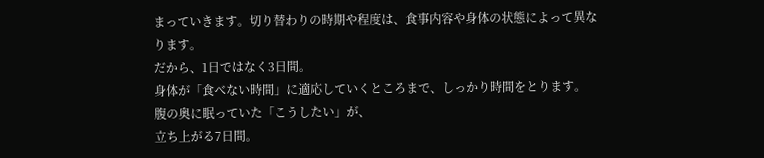まっていきます。切り替わりの時期や程度は、食事内容や身体の状態によって異なります。
だから、1日ではなく3日間。
身体が「食べない時間」に適応していくところまで、しっかり時間をとります。
腹の奥に眠っていた「こうしたい」が、
立ち上がる7日間。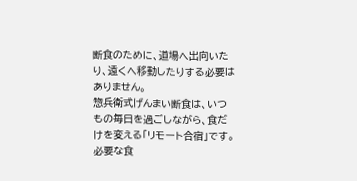断食のために、道場へ出向いたり、遠くへ移動したりする必要はありません。
惣兵衛式げんまい断食は、いつもの毎日を過ごしながら、食だけを変える「リモート合宿」です。
必要な食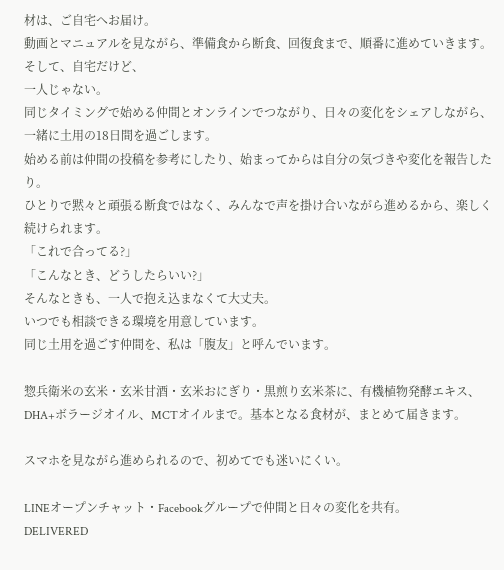材は、ご自宅へお届け。
動画とマニュアルを見ながら、準備食から断食、回復食まで、順番に進めていきます。
そして、自宅だけど、
一人じゃない。
同じタイミングで始める仲間とオンラインでつながり、日々の変化をシェアしながら、一緒に土用の18日間を過ごします。
始める前は仲間の投稿を参考にしたり、始まってからは自分の気づきや変化を報告したり。
ひとりで黙々と頑張る断食ではなく、みんなで声を掛け合いながら進めるから、楽しく続けられます。
「これで合ってる?」
「こんなとき、どうしたらいい?」
そんなときも、一人で抱え込まなくて大丈夫。
いつでも相談できる環境を用意しています。
同じ土用を過ごす仲間を、私は「腹友」と呼んでいます。

惣兵衛米の玄米・玄米甘酒・玄米おにぎり・黒煎り玄米茶に、有機植物発酵エキス、DHA+ボラージオイル、MCTオイルまで。基本となる食材が、まとめて届きます。

スマホを見ながら進められるので、初めてでも迷いにくい。

LINEオープンチャット・Facebookグループで仲間と日々の変化を共有。
DELIVERED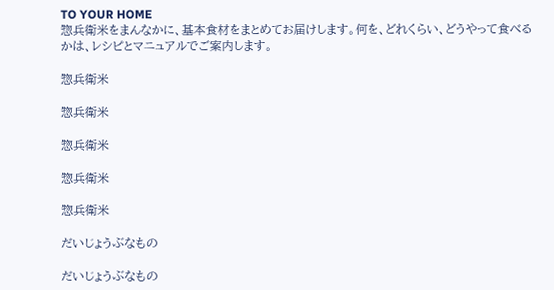TO YOUR HOME
惣兵衛米をまんなかに、基本食材をまとめてお届けします。何を、どれくらい、どうやって食べるかは、レシピとマニュアルでご案内します。

惣兵衛米

惣兵衛米

惣兵衛米

惣兵衛米

惣兵衛米

だいじょうぶなもの

だいじょうぶなもの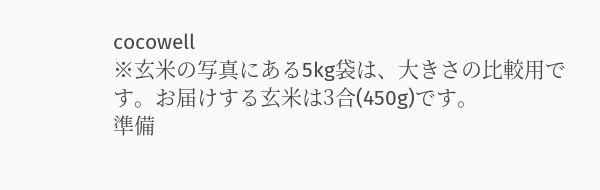cocowell
※玄米の写真にある5kg袋は、大きさの比較用です。お届けする玄米は3合(450g)です。
準備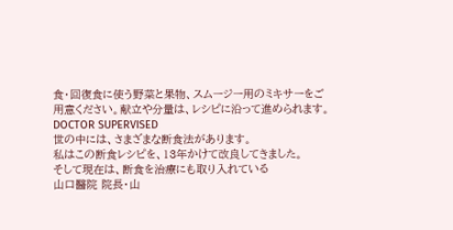食・回復食に使う野菜と果物、スムージー用のミキサーをご用意ください。献立や分量は、レシピに沿って進められます。
DOCTOR SUPERVISED
世の中には、さまざまな断食法があります。
私はこの断食レシピを、13年かけて改良してきました。
そして現在は、断食を治療にも取り入れている
山口醫院 院長・山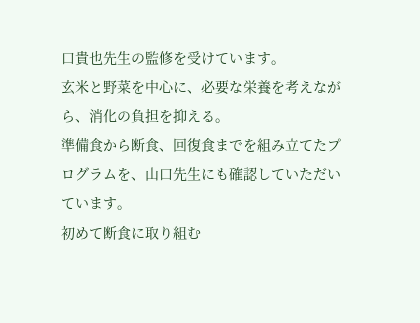口貴也先生の監修を受けています。
玄米と野菜を中心に、必要な栄養を考えながら、消化の負担を抑える。
準備食から断食、回復食までを組み立てたプログラムを、山口先生にも確認していただいています。
初めて断食に取り組む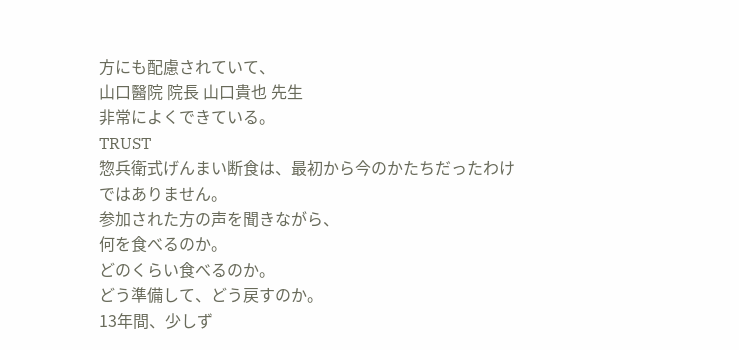方にも配慮されていて、
山口醫院 院長 山口貴也 先生
非常によくできている。
TRUST
惣兵衛式げんまい断食は、最初から今のかたちだったわけではありません。
参加された方の声を聞きながら、
何を食べるのか。
どのくらい食べるのか。
どう準備して、どう戻すのか。
13年間、少しず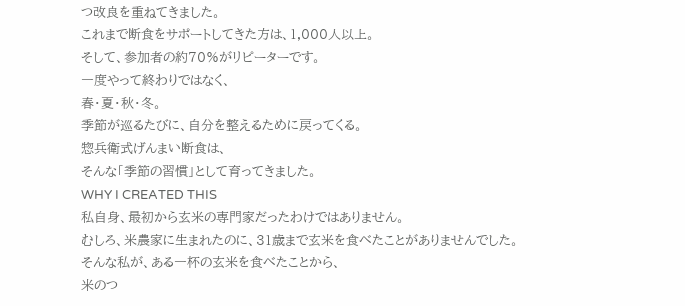つ改良を重ねてきました。
これまで断食をサポートしてきた方は、1,000人以上。
そして、参加者の約70%がリピーターです。
一度やって終わりではなく、
春・夏・秋・冬。
季節が巡るたびに、自分を整えるために戻ってくる。
惣兵衛式げんまい断食は、
そんな「季節の習慣」として育ってきました。
WHY I CREATED THIS
私自身、最初から玄米の専門家だったわけではありません。
むしろ、米農家に生まれたのに、31歳まで玄米を食べたことがありませんでした。
そんな私が、ある一杯の玄米を食べたことから、
米のつ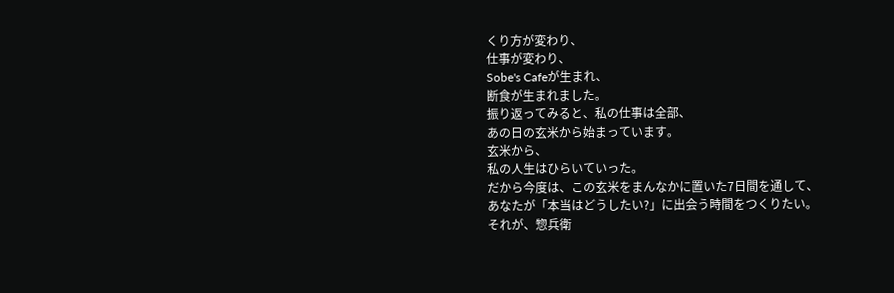くり方が変わり、
仕事が変わり、
Sobe's Cafeが生まれ、
断食が生まれました。
振り返ってみると、私の仕事は全部、
あの日の玄米から始まっています。
玄米から、
私の人生はひらいていった。
だから今度は、この玄米をまんなかに置いた7日間を通して、
あなたが「本当はどうしたい?」に出会う時間をつくりたい。
それが、惣兵衛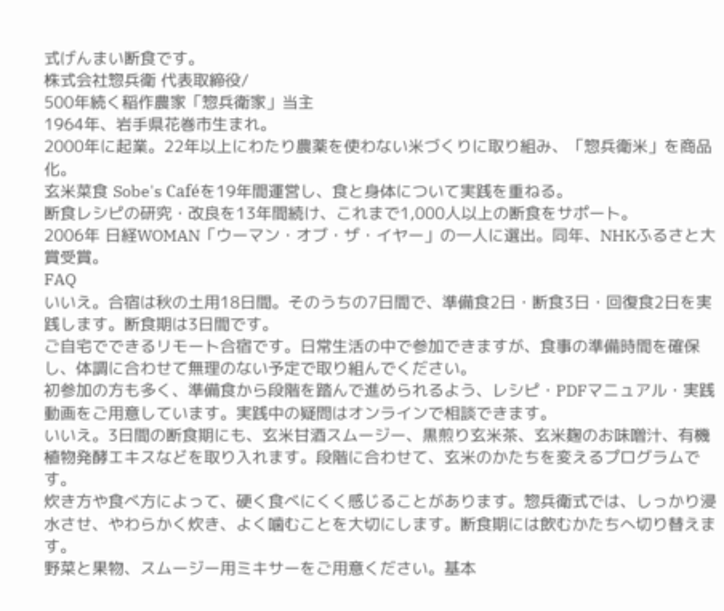式げんまい断食です。
株式会社惣兵衛 代表取締役/
500年続く稲作農家「惣兵衛家」当主
1964年、岩手県花巻市生まれ。
2000年に起業。22年以上にわたり農薬を使わない米づくりに取り組み、「惣兵衛米」を商品化。
玄米菜食 Sobe's Caféを19年間運営し、食と身体について実践を重ねる。
断食レシピの研究・改良を13年間続け、これまで1,000人以上の断食をサポート。
2006年 日経WOMAN「ウーマン・オブ・ザ・イヤー」の一人に選出。同年、NHKふるさと大賞受賞。
FAQ
いいえ。合宿は秋の土用18日間。そのうちの7日間で、準備食2日・断食3日・回復食2日を実践します。断食期は3日間です。
ご自宅でできるリモート合宿です。日常生活の中で参加できますが、食事の準備時間を確保し、体調に合わせて無理のない予定で取り組んでください。
初参加の方も多く、準備食から段階を踏んで進められるよう、レシピ・PDFマニュアル・実践動画をご用意しています。実践中の疑問はオンラインで相談できます。
いいえ。3日間の断食期にも、玄米甘酒スムージー、黒煎り玄米茶、玄米麹のお味噌汁、有機植物発酵エキスなどを取り入れます。段階に合わせて、玄米のかたちを変えるプログラムです。
炊き方や食べ方によって、硬く食べにくく感じることがあります。惣兵衛式では、しっかり浸水させ、やわらかく炊き、よく噛むことを大切にします。断食期には飲むかたちへ切り替えます。
野菜と果物、スムージー用ミキサーをご用意ください。基本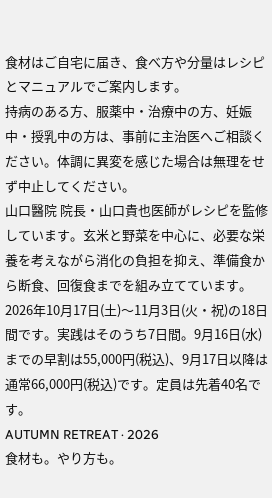食材はご自宅に届き、食べ方や分量はレシピとマニュアルでご案内します。
持病のある方、服薬中・治療中の方、妊娠中・授乳中の方は、事前に主治医へご相談ください。体調に異変を感じた場合は無理をせず中止してください。
山口醫院 院長・山口貴也医師がレシピを監修しています。玄米と野菜を中心に、必要な栄養を考えながら消化の負担を抑え、準備食から断食、回復食までを組み立てています。
2026年10月17日(土)〜11月3日(火・祝)の18日間です。実践はそのうち7日間。9月16日(水)までの早割は55,000円(税込)、9月17日以降は通常66,000円(税込)です。定員は先着40名です。
AUTUMN RETREAT · 2026
食材も。やり方も。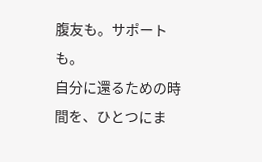腹友も。サポートも。
自分に還るための時間を、ひとつにま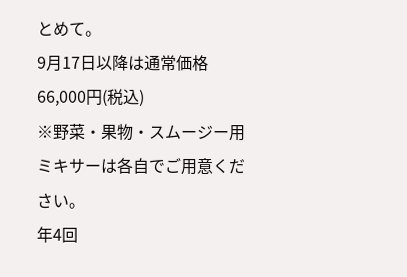とめて。
9月17日以降は通常価格66,000円(税込)
※野菜・果物・スムージー用ミキサーは各自でご用意ください。
年4回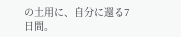の土用に、自分に還る7日間。